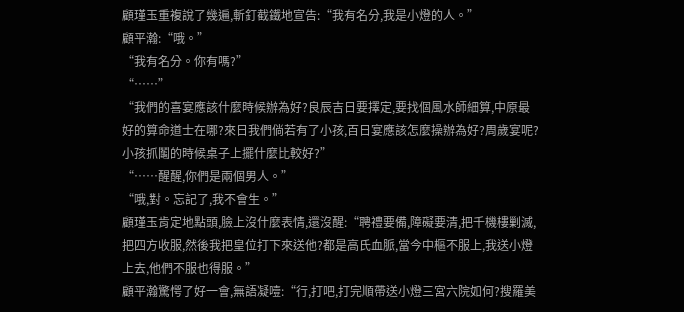顧瑾玉重複說了幾遍,斬釘截鐵地宣告:“我有名分,我是小燈的人。”
顧平瀚:“哦。”
“我有名分。你有嗎?”
“……”
“我們的喜宴應該什麼時候辦為好?良辰吉日要擇定,要找個風水師細算,中原最好的算命道士在哪?來日我們倘若有了小孩,百日宴應該怎麼操辦為好?周歲宴呢?小孩抓鬮的時候桌子上擺什麼比較好?”
“……醒醒,你們是兩個男人。”
“哦,對。忘記了,我不會生。”
顧瑾玉肯定地點頭,臉上沒什麼表情,還沒醒:“聘禮要備,障礙要清,把千機樓剿滅,把四方收服,然後我把皇位打下來送他?都是高氏血脈,當今中樞不服上,我送小燈上去,他們不服也得服。”
顧平瀚驚愕了好一會,無語凝噎:“行,打吧,打完順帶送小燈三宮六院如何?搜羅美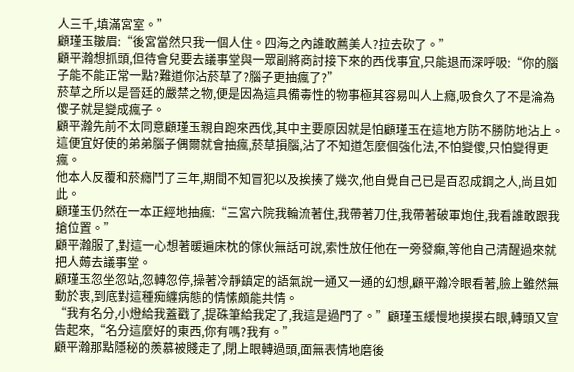人三千,填滿宮室。”
顧瑾玉皺眉:“後宮當然只我一個人住。四海之內誰敢薦美人?拉去砍了。”
顧平瀚想抓頭,但待會兒要去議事堂與一眾副將商討接下來的西伐事宜,只能退而深呼吸:“你的腦子能不能正常一點?難道你沾菸草了?腦子更抽瘋了?”
菸草之所以是晉廷的嚴禁之物,便是因為這具備毒性的物事極其容易叫人上癮,吸食久了不是淪為傻子就是變成瘋子。
顧平瀚先前不太同意顧瑾玉親自跑來西伐,其中主要原因就是怕顧瑾玉在這地方防不勝防地沾上。
這便宜好使的弟弟腦子偶爾就會抽瘋,菸草損腦,沾了不知道怎麼個強化法,不怕變傻,只怕變得更瘋。
他本人反覆和菸癮鬥了三年,期間不知冒犯以及挨揍了幾次,他自覺自己已是百忍成鋼之人,尚且如此。
顧瑾玉仍然在一本正經地抽瘋:“三宮六院我輪流著住,我帶著刀住,我帶著破軍炮住,我看誰敢跟我搶位置。”
顧平瀚服了,對這一心想著暖遍床枕的傢伙無話可說,索性放任他在一旁發癲,等他自己清醒過來就把人薅去議事堂。
顧瑾玉忽坐忽站,忽轉忽停,操著冷靜鎮定的語氣說一通又一通的幻想,顧平瀚冷眼看著,臉上雖然無動於衷,到底對這種痴纏病態的情愫頗能共情。
“我有名分,小燈給我蓋戳了,提硃筆給我定了,我這是過門了。”顧瑾玉緩慢地摸摸右眼,轉頭又宣告起來,“名分這麼好的東西,你有嗎?我有。”
顧平瀚那點隱秘的羨慕被賤走了,閉上眼轉過頭,面無表情地磨後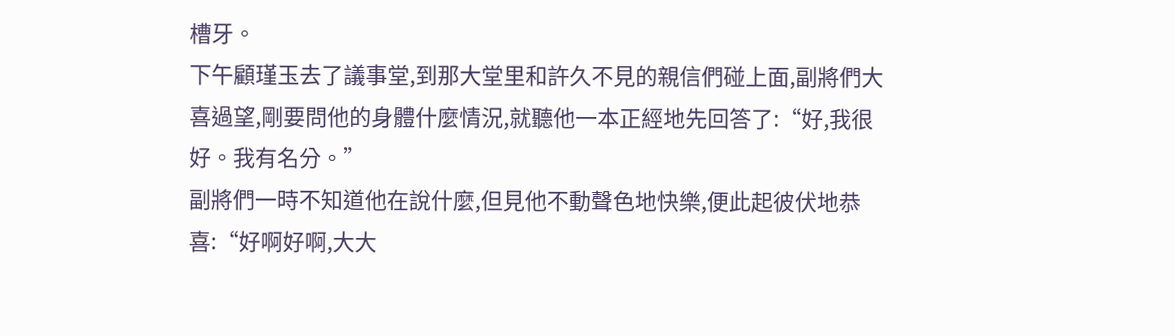槽牙。
下午顧瑾玉去了議事堂,到那大堂里和許久不見的親信們碰上面,副將們大喜過望,剛要問他的身體什麼情況,就聽他一本正經地先回答了:“好,我很好。我有名分。”
副將們一時不知道他在說什麼,但見他不動聲色地快樂,便此起彼伏地恭喜:“好啊好啊,大大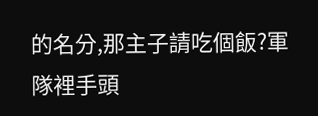的名分,那主子請吃個飯?軍隊裡手頭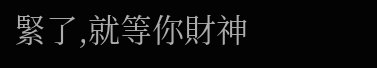緊了,就等你財神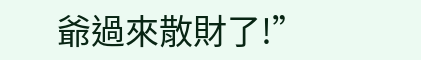爺過來散財了!”